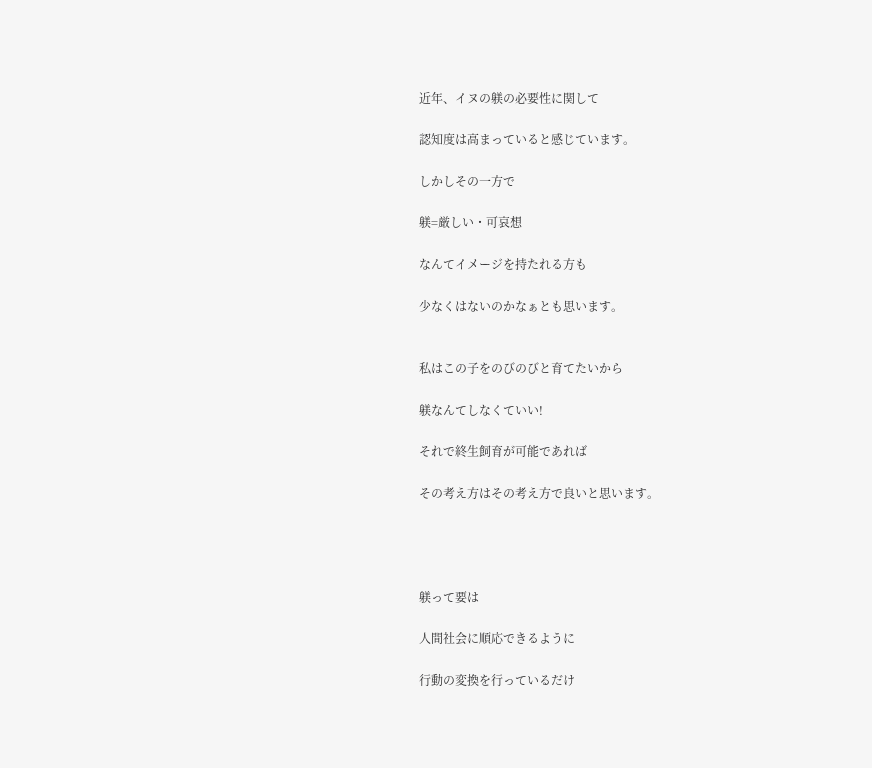近年、イヌの躾の必要性に関して

認知度は高まっていると感じています。

しかしその一方で

躾=厳しい・可哀想

なんてイメージを持たれる方も

少なくはないのかなぁとも思います。


私はこの子をのびのびと育てたいから

躾なんてしなくていい!

それで終生飼育が可能であれば

その考え方はその考え方で良いと思います。




躾って要は

人間社会に順応できるように

行動の変換を行っているだけ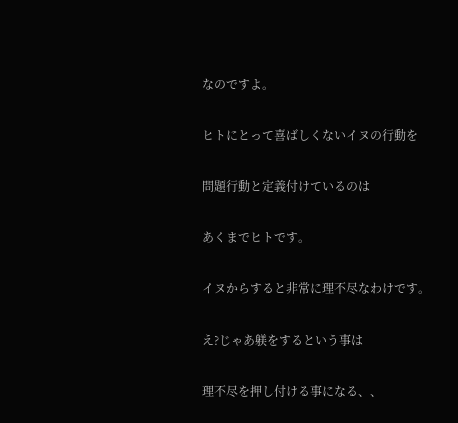なのですよ。

ヒトにとって喜ばしくないイヌの行動を

問題行動と定義付けているのは

あくまでヒトです。

イヌからすると非常に理不尽なわけです。

え?じゃあ躾をするという事は

理不尽を押し付ける事になる、、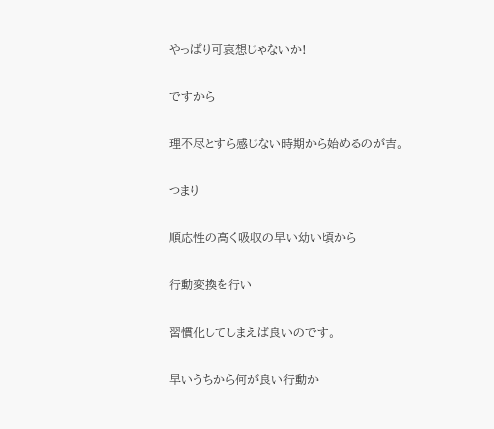やっぱり可哀想じゃないか!

ですから

理不尽とすら感じない時期から始めるのが吉。

つまり

順応性の高く吸収の早い幼い頃から

行動変換を行い

習慣化してしまえば良いのです。

早いうちから何が良い行動か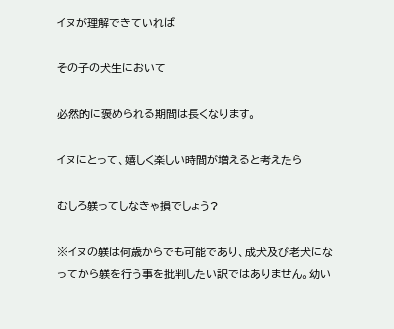イヌが理解できていれば

その子の犬生において

必然的に褒められる期間は長くなります。

イヌにとって、嬉しく楽しい時間が増えると考えたら

むしろ躾ってしなきゃ損でしょう?

※イヌの躾は何歳からでも可能であり、成犬及び老犬になってから躾を行う事を批判したい訳ではありません。幼い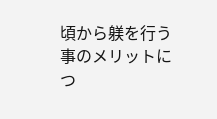頃から躾を行う事のメリットにつ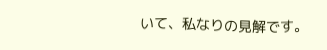いて、私なりの見解です。